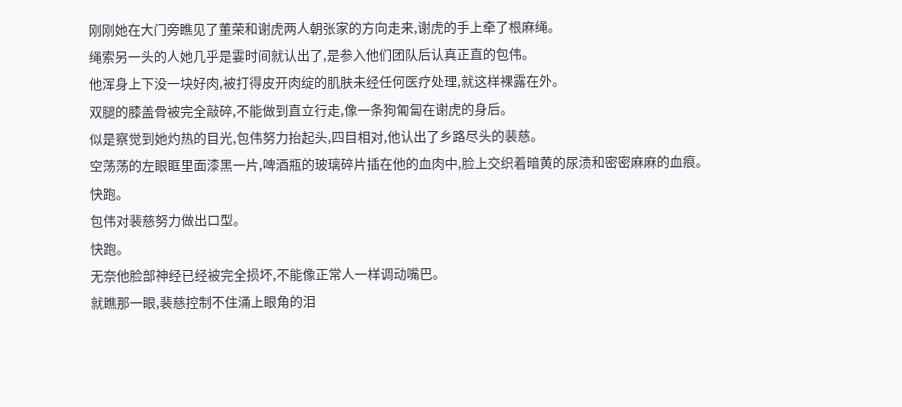刚刚她在大门旁瞧见了董荣和谢虎两人朝张家的方向走来,谢虎的手上牵了根麻绳。
绳索另一头的人她几乎是霎时间就认出了,是参入他们团队后认真正直的包伟。
他浑身上下没一块好肉,被打得皮开肉绽的肌肤未经任何医疗处理,就这样裸露在外。
双腿的膝盖骨被完全敲碎,不能做到直立行走,像一条狗匍匐在谢虎的身后。
似是察觉到她灼热的目光,包伟努力抬起头,四目相对,他认出了乡路尽头的裴慈。
空荡荡的左眼眶里面漆黑一片,啤酒瓶的玻璃碎片插在他的血肉中,脸上交织着暗黄的尿渍和密密麻麻的血痕。
快跑。
包伟对裴慈努力做出口型。
快跑。
无奈他脸部神经已经被完全损坏,不能像正常人一样调动嘴巴。
就瞧那一眼,裴慈控制不住涌上眼角的泪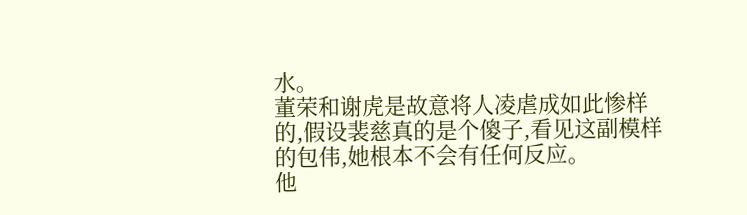水。
董荣和谢虎是故意将人凌虐成如此惨样的,假设裴慈真的是个傻子,看见这副模样的包伟,她根本不会有任何反应。
他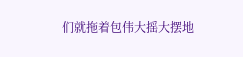们就拖着包伟大摇大摆地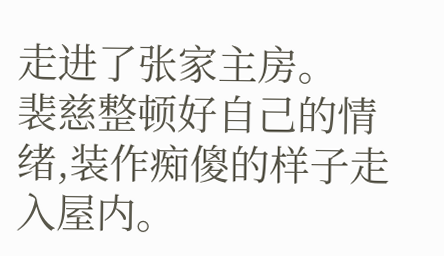走进了张家主房。
裴慈整顿好自己的情绪,装作痴傻的样子走入屋内。